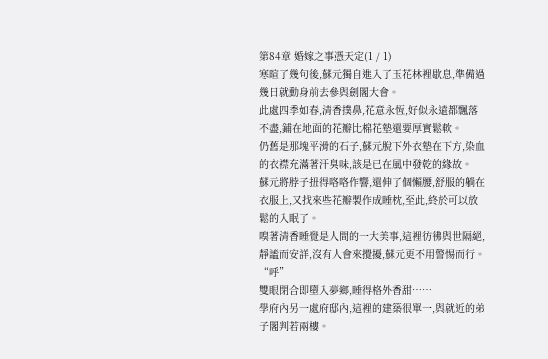第84章 婚嫁之事憑天定(1 / 1)
寒暄了幾句後,蘇元獨自進入了玉花林裡歇息,準備過幾日就動身前去參與劍閣大會。
此處四季如春,清香撲鼻,花意永恆,好似永遠都飄落不盡,鋪在地面的花瓣比棉花墊還要厚實鬆軟。
仍舊是那塊平滑的石子,蘇元脫下外衣墊在下方,染血的衣襟充滿著汗臭味,該是已在風中發乾的緣故。
蘇元將脖子扭得咯咯作響,還伸了個懶腰,舒服的躺在衣服上,又找來些花瓣製作成睡枕,至此,終於可以放鬆的入眠了。
嗅著清香睡覺是人間的一大美事,這裡彷彿與世隔絕,靜謐而安詳,沒有人會來攪擾,蘇元更不用警惕而行。
“呼”
雙眼閉合即墮入夢鄉,睡得格外香甜……
學府內另一處府邸內,這裡的建築很單一,與就近的弟子閣判若兩樓。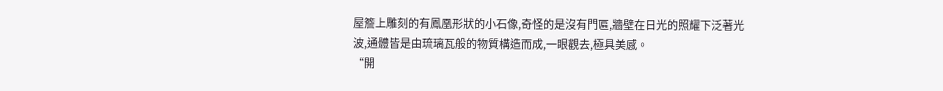屋簷上雕刻的有鳳凰形狀的小石像,奇怪的是沒有門匾,牆壁在日光的照耀下泛著光波,通體皆是由琉璃瓦般的物質構造而成,一眼觀去,極具美感。
“開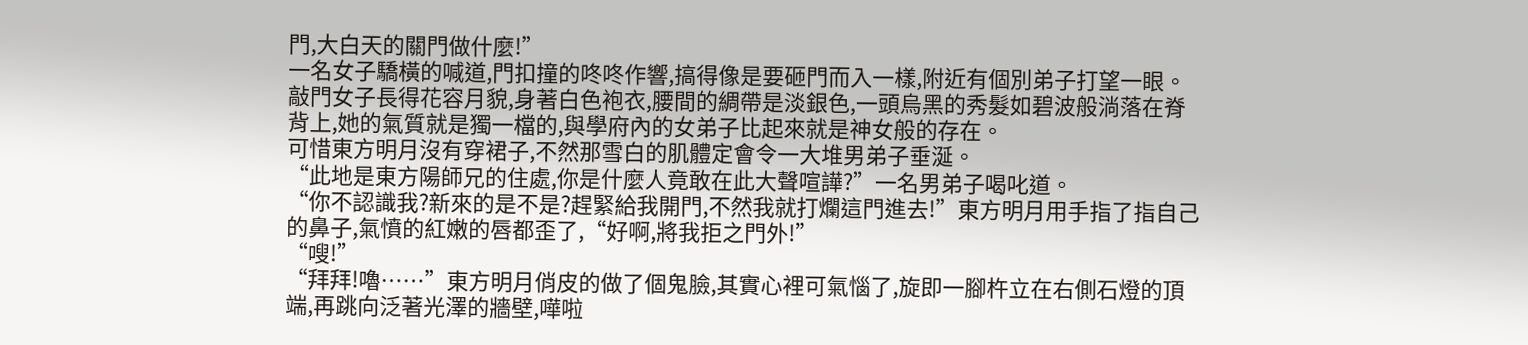門,大白天的關門做什麼!”
一名女子驕橫的喊道,門扣撞的咚咚作響,搞得像是要砸門而入一樣,附近有個別弟子打望一眼。
敲門女子長得花容月貌,身著白色袍衣,腰間的綢帶是淡銀色,一頭烏黑的秀髮如碧波般淌落在脊背上,她的氣質就是獨一檔的,與學府內的女弟子比起來就是神女般的存在。
可惜東方明月沒有穿裙子,不然那雪白的肌體定會令一大堆男弟子垂涎。
“此地是東方陽師兄的住處,你是什麼人竟敢在此大聲喧譁?”一名男弟子喝叱道。
“你不認識我?新來的是不是?趕緊給我開門,不然我就打爛這門進去!”東方明月用手指了指自己的鼻子,氣憤的紅嫩的唇都歪了,“好啊,將我拒之門外!”
“嗖!”
“拜拜!嚕……”東方明月俏皮的做了個鬼臉,其實心裡可氣惱了,旋即一腳杵立在右側石燈的頂端,再跳向泛著光澤的牆壁,嘩啦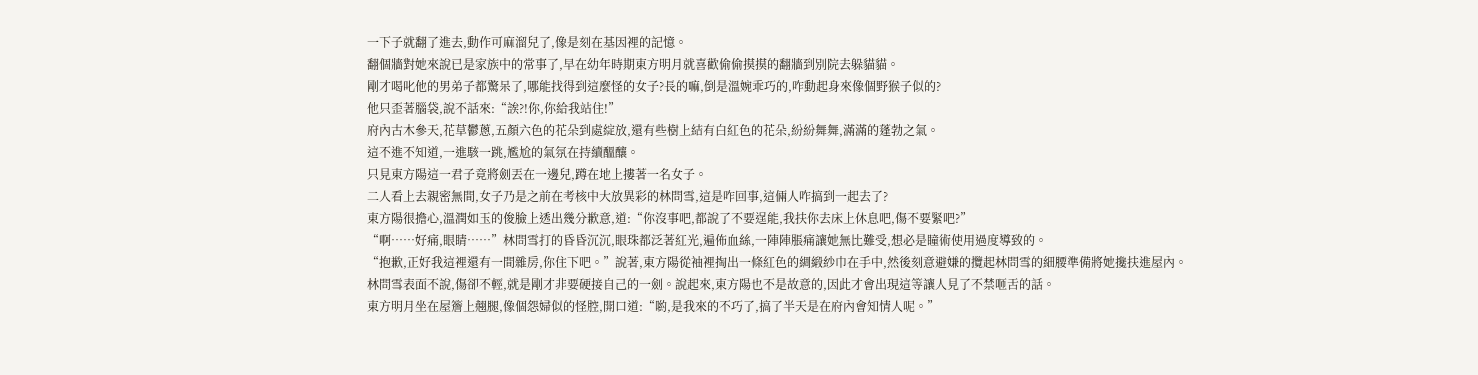一下子就翻了進去,動作可麻溜兒了,像是刻在基因裡的記憶。
翻個牆對她來說已是家族中的常事了,早在幼年時期東方明月就喜歡偷偷摸摸的翻牆到別院去躲貓貓。
剛才喝叱他的男弟子都驚呆了,哪能找得到這麼怪的女子?長的嘛,倒是溫婉乖巧的,咋動起身來像個野猴子似的?
他只歪著腦袋,說不話來:“誒?!你,你給我站住!”
府內古木參天,花草鬱蔥,五顏六色的花朵到處綻放,還有些樹上結有白紅色的花朵,紛紛舞舞,滿滿的蓬勃之氣。
這不進不知道,一進駭一跳,尷尬的氣氛在持續醞釀。
只見東方陽這一君子竟將劍丟在一邊兒,蹲在地上摟著一名女子。
二人看上去親密無間,女子乃是之前在考核中大放異彩的林問雪,這是咋回事,這倆人咋搞到一起去了?
東方陽很擔心,溫潤如玉的俊臉上透出幾分歉意,道:“你沒事吧,都說了不要逞能,我扶你去床上休息吧,傷不要緊吧?”
“啊……好痛,眼睛……”林問雪打的昏昏沉沉,眼珠都泛著紅光,遍佈血絲,一陣陣脹痛讓她無比難受,想必是瞳術使用過度導致的。
“抱歉,正好我這裡還有一間雜房,你住下吧。”說著,東方陽從袖裡掏出一條紅色的綢緞紗巾在手中,然後刻意避嫌的攬起林問雪的細腰準備將她攙扶進屋內。
林問雪表面不說,傷卻不輕,就是剛才非要硬接自己的一劍。說起來,東方陽也不是故意的,因此才會出現這等讓人見了不禁咂舌的話。
東方明月坐在屋簷上翹腿,像個怨婦似的怪腔,開口道:“喲,是我來的不巧了,搞了半天是在府內會知情人呢。”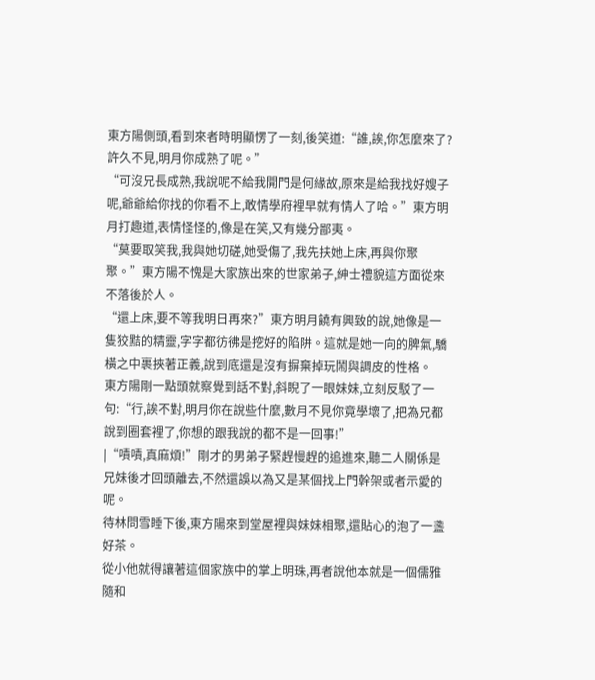東方陽側頭,看到來者時明顯愣了一刻,後笑道:“誰,誒,你怎麼來了?許久不見,明月你成熟了呢。”
“可沒兄長成熟,我說呢不給我開門是何緣故,原來是給我找好嫂子呢,爺爺給你找的你看不上,敢情學府裡早就有情人了哈。”東方明月打趣道,表情怪怪的,像是在笑,又有幾分鄙夷。
“莫要取笑我,我與她切磋,她受傷了,我先扶她上床,再與你聚聚。”東方陽不愧是大家族出來的世家弟子,紳士禮貌這方面從來不落後於人。
“還上床,要不等我明日再來?”東方明月饒有興致的說,她像是一隻狡黠的精靈,字字都彷彿是挖好的陷阱。這就是她一向的脾氣,驕橫之中裹挾著正義,說到底還是沒有摒棄掉玩鬧與調皮的性格。
東方陽剛一點頭就察覺到話不對,斜睨了一眼妹妹,立刻反駁了一句:“行,誒不對,明月你在說些什麼,數月不見你竟學壞了,把為兄都說到圈套裡了,你想的跟我說的都不是一回事!”
|“嘖嘖,真麻煩!”剛才的男弟子緊趕慢趕的追進來,聽二人關係是兄妹後才回頭離去,不然還誤以為又是某個找上門幹架或者示愛的呢。
待林問雪睡下後,東方陽來到堂屋裡與妹妹相聚,還貼心的泡了一盞好茶。
從小他就得讓著這個家族中的掌上明珠,再者說他本就是一個儒雅隨和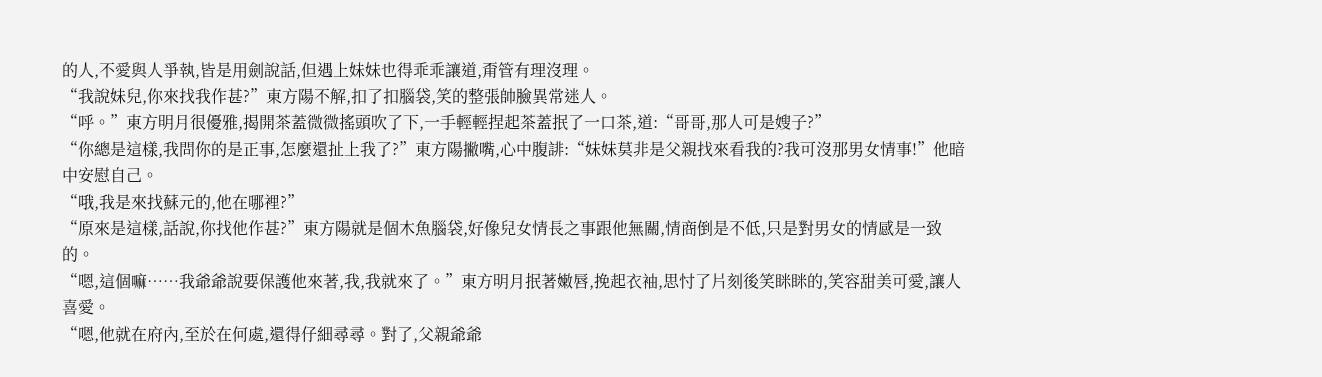的人,不愛與人爭執,皆是用劍說話,但遇上妹妹也得乖乖讓道,甭管有理沒理。
“我說妹兒,你來找我作甚?”東方陽不解,扣了扣腦袋,笑的整張帥臉異常迷人。
“呼。”東方明月很優雅,揭開茶蓋微微搖頭吹了下,一手輕輕捏起茶蓋抿了一口茶,道:“哥哥,那人可是嫂子?”
“你總是這樣,我問你的是正事,怎麼還扯上我了?”東方陽撇嘴,心中腹誹:“妹妹莫非是父親找來看我的?我可沒那男女情事!”他暗中安慰自己。
“哦,我是來找蘇元的,他在哪裡?”
“原來是這樣,話說,你找他作甚?”東方陽就是個木魚腦袋,好像兒女情長之事跟他無關,情商倒是不低,只是對男女的情感是一致的。
“嗯,這個嘛……我爺爺說要保護他來著,我,我就來了。”東方明月抿著嫩唇,挽起衣袖,思忖了片刻後笑眯眯的,笑容甜美可愛,讓人喜愛。
“嗯,他就在府內,至於在何處,還得仔細尋尋。對了,父親爺爺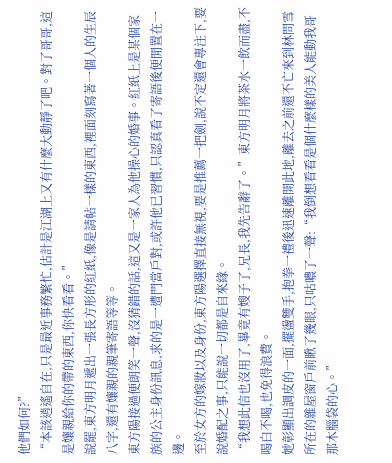他們如何?”
“本該逍遙自在,只是最近事務繁忙,估計是江湖上又有什麼大動靜了吧。對了哥哥,這是孃親給你的帶的東西,你快看看。”
說罷,東方明月遞出一張長方形的紅紙,像是請帖一樣的東西,裡面刻寫著一個人的生辰八字,還有孃親的親筆寄語等等。
東方陽接過便朗笑一聲,沒猜錯的話,這又是一家人為他操心的婚事。紅紙上是某個家族的公主身份訊息,求的是一遭門當戶對,或許他已習慣,只認真看了寄語後便閒置在一邊。
至於女方的嫁妝以及身份,東方陽選擇直接無視,要是推薦一把劍,說不定還會專注下,要說婚配之事,只能說一切都是自來緣。
“我想此信也沒用了,畢竟有嫂子了,兄長,我先告辭了。”東方明月將茶水一飲而盡,不喝白不喝,也免得浪費。
她彰顯出調皮的一面,擺盪雙手,抱拳一禮後迅速離開此地,離去之前還不亡來到林問雪所在的雜屋窗戶前瞅了幾眼,只咕噥了一聲:“我倒想看看是個什麼樣的美人能動我哥那木腦袋的心。”